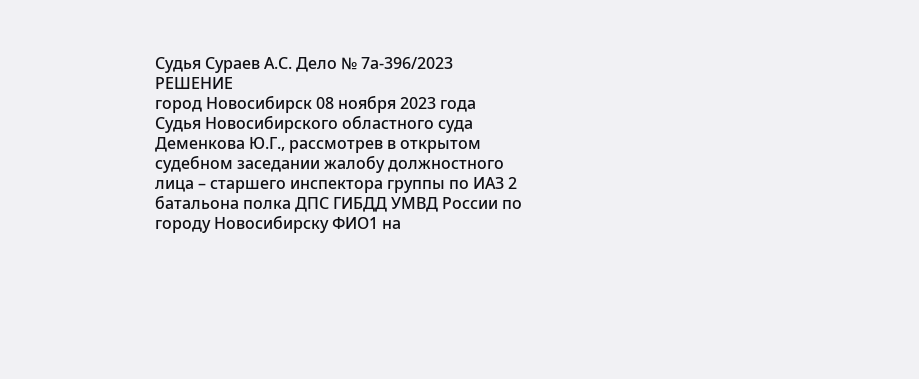Судья Сураев А.С. Дело № 7а-396/2023
РЕШЕНИЕ
город Новосибирск 08 ноября 2023 года
Судья Новосибирского областного суда Деменкова Ю.Г., рассмотрев в открытом судебном заседании жалобу должностного лица – старшего инспектора группы по ИАЗ 2 батальона полка ДПС ГИБДД УМВД России по городу Новосибирску ФИО1 на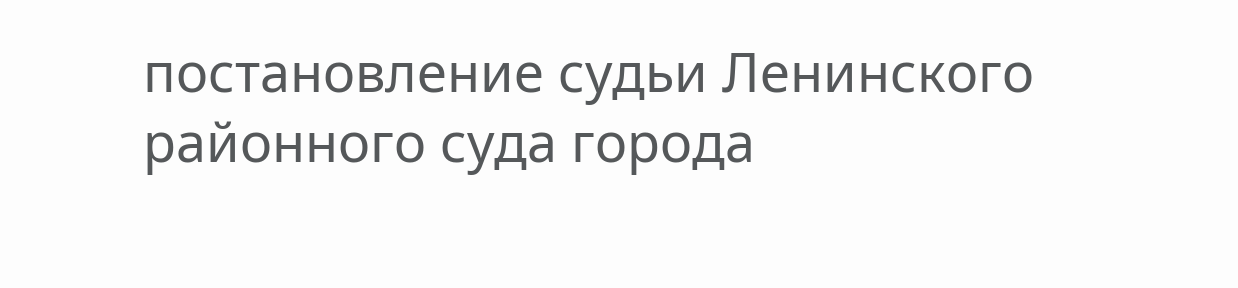постановление судьи Ленинского районного суда города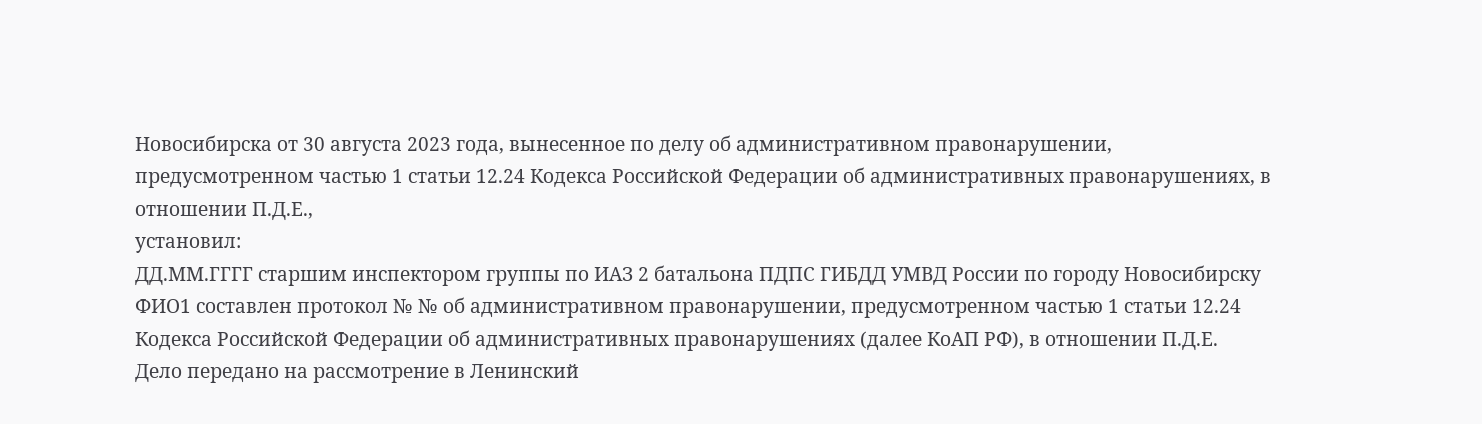Новосибирска от 30 августа 2023 года, вынесенное по делу об административном правонарушении, предусмотренном частью 1 статьи 12.24 Кодекса Российской Федерации об административных правонарушениях, в отношении П.Д.Е.,
установил:
ДД.ММ.ГГГГ старшим инспектором группы по ИАЗ 2 батальона ПДПС ГИБДД УМВД России по городу Новосибирску ФИО1 составлен протокол № № об административном правонарушении, предусмотренном частью 1 статьи 12.24 Кодекса Российской Федерации об административных правонарушениях (далее КоАП РФ), в отношении П.Д.Е.
Дело передано на рассмотрение в Ленинский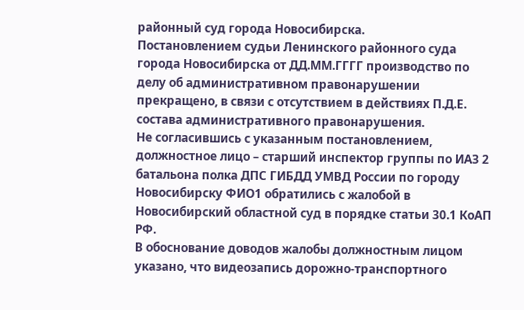районный суд города Новосибирска.
Постановлением судьи Ленинского районного суда города Новосибирска от ДД.ММ.ГГГГ производство по делу об административном правонарушении прекращено, в связи с отсутствием в действиях П.Д.Е. состава административного правонарушения.
Не согласившись с указанным постановлением, должностное лицо – старший инспектор группы по ИАЗ 2 батальона полка ДПС ГИБДД УМВД России по городу Новосибирску ФИО1 обратились с жалобой в Новосибирский областной суд в порядке статьи 30.1 КоАП РФ.
В обоснование доводов жалобы должностным лицом указано, что видеозапись дорожно-транспортного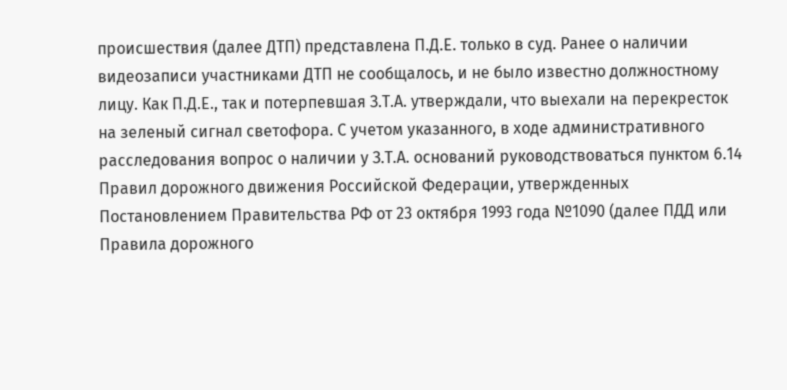происшествия (далее ДТП) представлена П.Д.Е. только в суд. Ранее о наличии видеозаписи участниками ДТП не сообщалось, и не было известно должностному лицу. Как П.Д.Е., так и потерпевшая З.Т.А. утверждали, что выехали на перекресток на зеленый сигнал светофора. С учетом указанного, в ходе административного расследования вопрос о наличии у З.Т.А. оснований руководствоваться пунктом 6.14 Правил дорожного движения Российской Федерации, утвержденных Постановлением Правительства РФ от 23 октября 1993 года №1090 (далее ПДД или Правила дорожного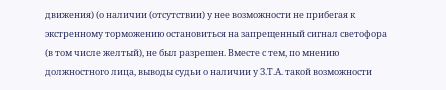движения) (о наличии (отсутствии) у нее возможности не прибегая к экстренному торможению остановиться на запрещенный сигнал светофора (в том числе желтый), не был разрешен. Вместе с тем, по мнению должностного лица, выводы судьи о наличии у З.Т.А. такой возможности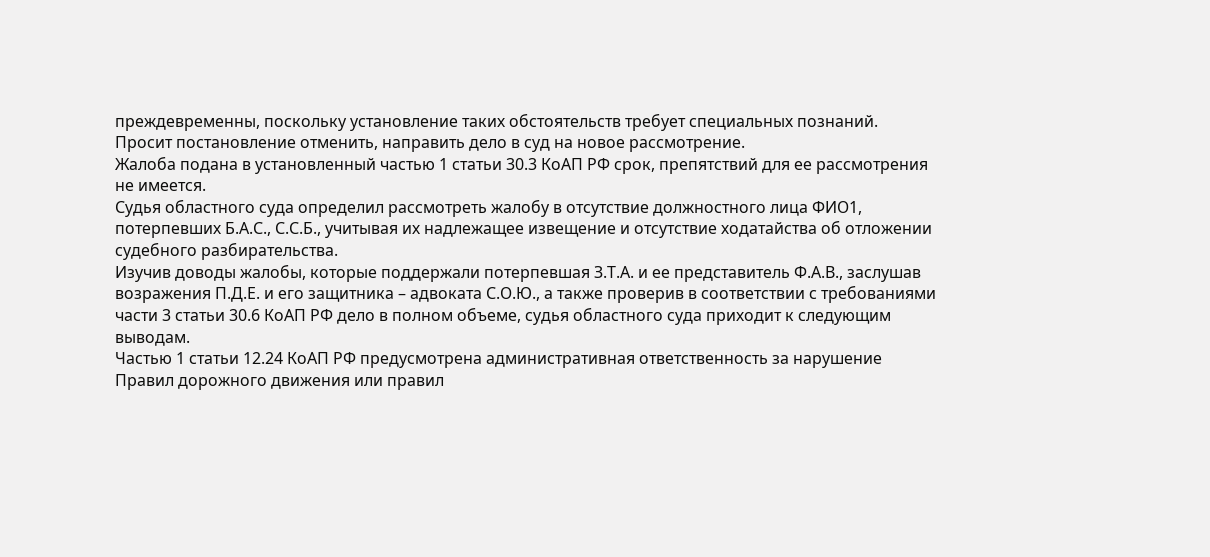преждевременны, поскольку установление таких обстоятельств требует специальных познаний.
Просит постановление отменить, направить дело в суд на новое рассмотрение.
Жалоба подана в установленный частью 1 статьи 30.3 КоАП РФ срок, препятствий для ее рассмотрения не имеется.
Судья областного суда определил рассмотреть жалобу в отсутствие должностного лица ФИО1, потерпевших Б.А.С., С.С.Б., учитывая их надлежащее извещение и отсутствие ходатайства об отложении судебного разбирательства.
Изучив доводы жалобы, которые поддержали потерпевшая З.Т.А. и ее представитель Ф.А.В., заслушав возражения П.Д.Е. и его защитника – адвоката С.О.Ю., а также проверив в соответствии с требованиями части 3 статьи 30.6 КоАП РФ дело в полном объеме, судья областного суда приходит к следующим выводам.
Частью 1 статьи 12.24 КоАП РФ предусмотрена административная ответственность за нарушение Правил дорожного движения или правил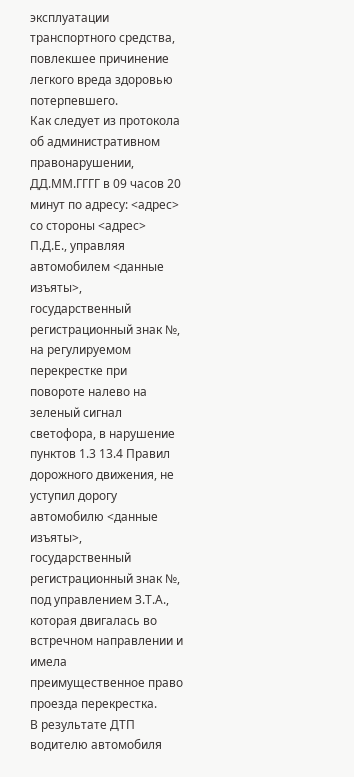эксплуатации транспортного средства, повлекшее причинение легкого вреда здоровью потерпевшего.
Как следует из протокола об административном правонарушении, ДД.ММ.ГГГГ в 09 часов 20 минут по адресу: <адрес> со стороны <адрес> П.Д.Е., управляя автомобилем <данные изъяты>, государственный регистрационный знак №, на регулируемом перекрестке при повороте налево на зеленый сигнал светофора, в нарушение пунктов 1.3 13.4 Правил дорожного движения, не уступил дорогу автомобилю <данные изъяты>, государственный регистрационный знак №, под управлением З.Т.А., которая двигалась во встречном направлении и имела преимущественное право проезда перекрестка.
В результате ДТП водителю автомобиля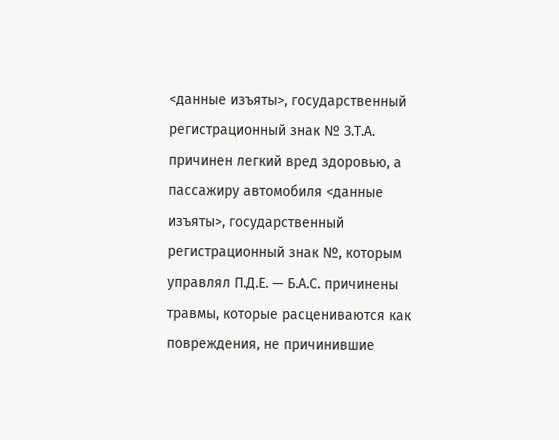<данные изъяты>, государственный регистрационный знак № З.Т.А. причинен легкий вред здоровью, а пассажиру автомобиля <данные изъяты>, государственный регистрационный знак №, которым управлял П.Д.Е. — Б.А.С. причинены травмы, которые расцениваются как повреждения, не причинившие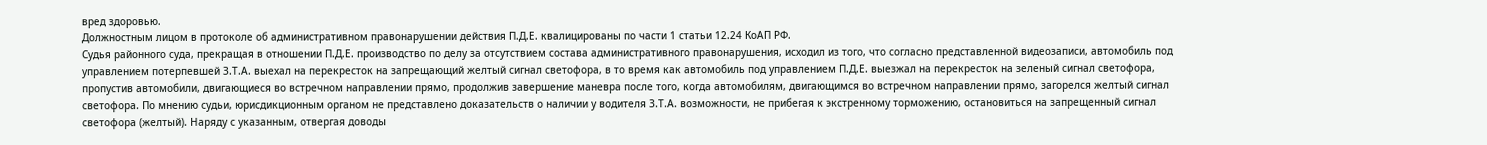вред здоровью.
Должностным лицом в протоколе об административном правонарушении действия П.Д.Е. квалицированы по части 1 статьи 12.24 КоАП РФ.
Судья районного суда, прекращая в отношении П.Д.Е. производство по делу за отсутствием состава административного правонарушения, исходил из того, что согласно представленной видеозаписи, автомобиль под управлением потерпевшей З.Т.А. выехал на перекресток на запрещающий желтый сигнал светофора, в то время как автомобиль под управлением П.Д.Е. выезжал на перекресток на зеленый сигнал светофора, пропустив автомобили, двигающиеся во встречном направлении прямо, продолжив завершение маневра после того, когда автомобилям, двигающимся во встречном направлении прямо, загорелся желтый сигнал светофора. По мнению судьи, юрисдикционным органом не представлено доказательств о наличии у водителя З.Т.А. возможности, не прибегая к экстренному торможению, остановиться на запрещенный сигнал светофора (желтый). Наряду с указанным, отвергая доводы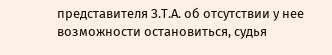представителя З.Т.А. об отсутствии у нее возможности остановиться, судья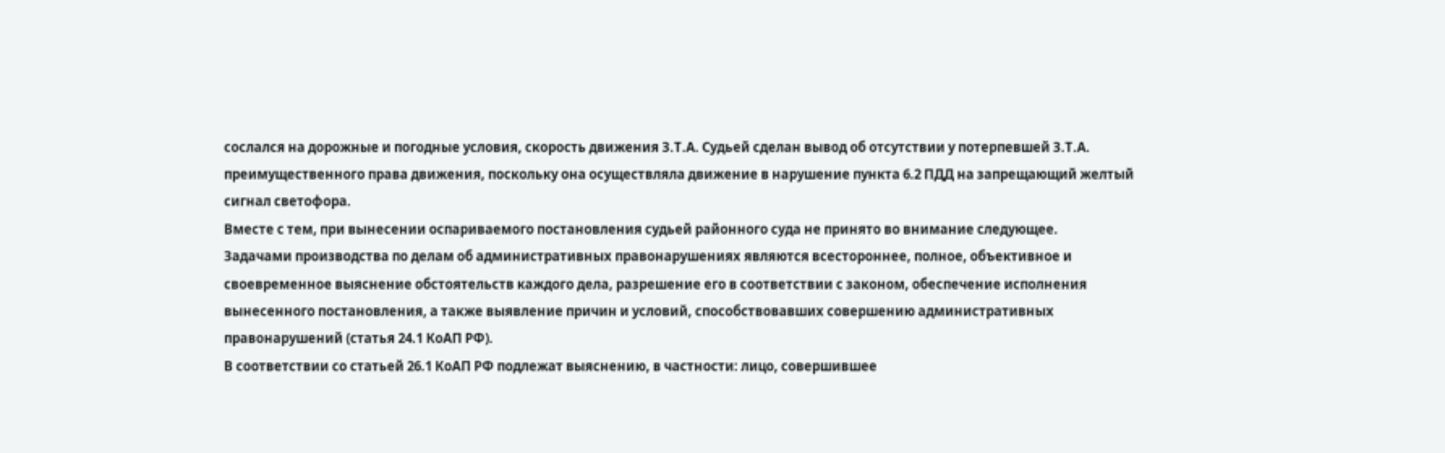сослался на дорожные и погодные условия, скорость движения З.Т.А. Судьей сделан вывод об отсутствии у потерпевшей З.Т.А. преимущественного права движения, поскольку она осуществляла движение в нарушение пункта 6.2 ПДД на запрещающий желтый сигнал светофора.
Вместе с тем, при вынесении оспариваемого постановления судьей районного суда не принято во внимание следующее.
Задачами производства по делам об административных правонарушениях являются всестороннее, полное, объективное и своевременное выяснение обстоятельств каждого дела, разрешение его в соответствии с законом, обеспечение исполнения вынесенного постановления, а также выявление причин и условий, способствовавших совершению административных правонарушений (статья 24.1 КоАП РФ).
В соответствии со статьей 26.1 КоАП РФ подлежат выяснению, в частности: лицо, совершившее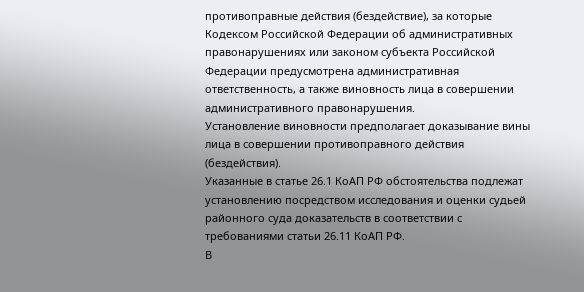противоправные действия (бездействие), за которые Кодексом Российской Федерации об административных правонарушениях или законом субъекта Российской Федерации предусмотрена административная ответственность, а также виновность лица в совершении административного правонарушения.
Установление виновности предполагает доказывание вины лица в совершении противоправного действия (бездействия).
Указанные в статье 26.1 КоАП РФ обстоятельства подлежат установлению посредством исследования и оценки судьей районного суда доказательств в соответствии с требованиями статьи 26.11 КоАП РФ.
В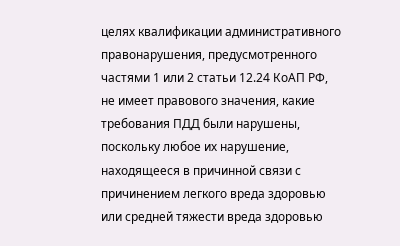целях квалификации административного правонарушения, предусмотренного частями 1 или 2 статьи 12.24 КоАП РФ, не имеет правового значения, какие требования ПДД были нарушены, поскольку любое их нарушение, находящееся в причинной связи с причинением легкого вреда здоровью или средней тяжести вреда здоровью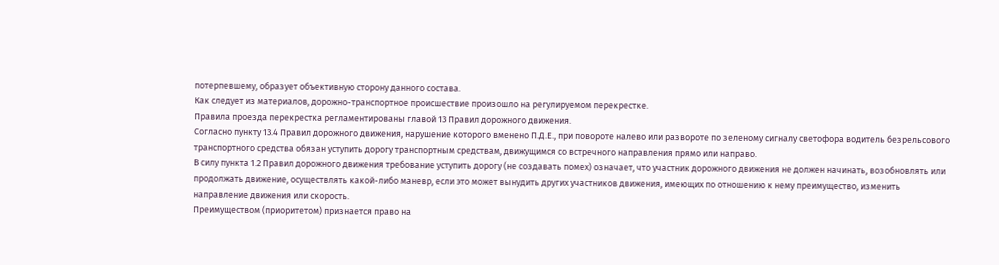потерпевшему, образует объективную сторону данного состава.
Как следует из материалов, дорожно-транспортное происшествие произошло на регулируемом перекрестке.
Правила проезда перекрестка регламентированы главой 13 Правил дорожного движения.
Согласно пункту 13.4 Правил дорожного движения, нарушение которого вменено П.Д.Е., при повороте налево или развороте по зеленому сигналу светофора водитель безрельсового транспортного средства обязан уступить дорогу транспортным средствам, движущимся со встречного направления прямо или направо.
В силу пункта 1.2 Правил дорожного движения требование уступить дорогу (не создавать помех) означает, что участник дорожного движения не должен начинать, возобновлять или продолжать движение, осуществлять какой-либо маневр, если это может вынудить других участников движения, имеющих по отношению к нему преимущество, изменить направление движения или скорость.
Преимуществом (приоритетом) признается право на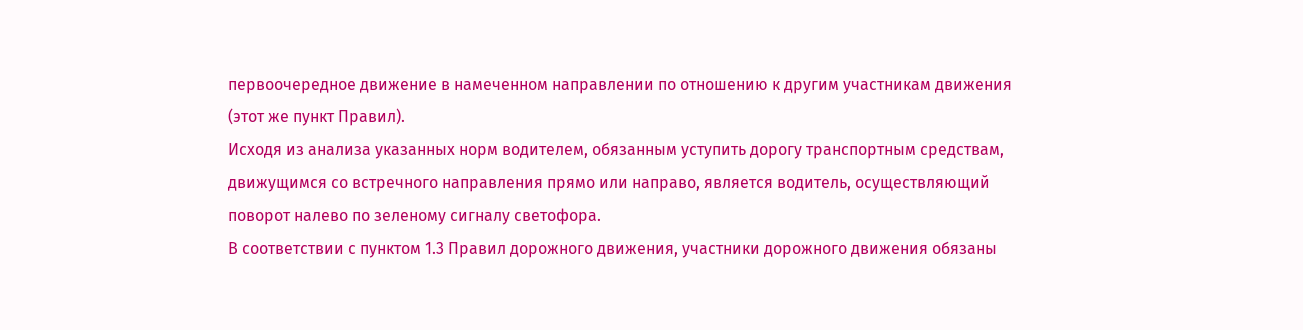первоочередное движение в намеченном направлении по отношению к другим участникам движения (этот же пункт Правил).
Исходя из анализа указанных норм водителем, обязанным уступить дорогу транспортным средствам, движущимся со встречного направления прямо или направо, является водитель, осуществляющий поворот налево по зеленому сигналу светофора.
В соответствии с пунктом 1.3 Правил дорожного движения, участники дорожного движения обязаны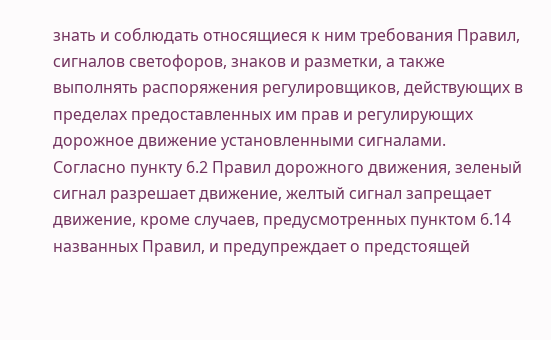знать и соблюдать относящиеся к ним требования Правил, сигналов светофоров, знаков и разметки, а также выполнять распоряжения регулировщиков, действующих в пределах предоставленных им прав и регулирующих дорожное движение установленными сигналами.
Согласно пункту 6.2 Правил дорожного движения, зеленый сигнал разрешает движение, желтый сигнал запрещает движение, кроме случаев, предусмотренных пунктом 6.14 названных Правил, и предупреждает о предстоящей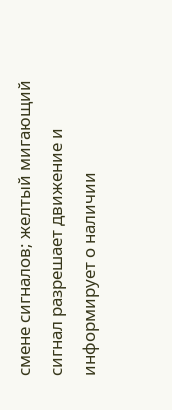смене сигналов; желтый мигающий сигнал разрешает движение и информирует о наличии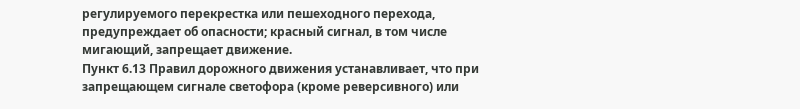регулируемого перекрестка или пешеходного перехода, предупреждает об опасности; красный сигнал, в том числе мигающий, запрещает движение.
Пункт 6.13 Правил дорожного движения устанавливает, что при запрещающем сигнале светофора (кроме реверсивного) или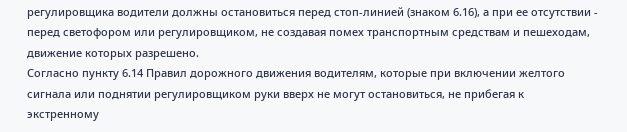регулировщика водители должны остановиться перед стоп-линией (знаком 6.16), а при ее отсутствии - перед светофором или регулировщиком, не создавая помех транспортным средствам и пешеходам, движение которых разрешено.
Согласно пункту 6.14 Правил дорожного движения водителям, которые при включении желтого сигнала или поднятии регулировщиком руки вверх не могут остановиться, не прибегая к экстренному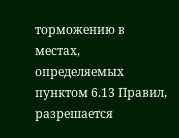торможению в местах, определяемых пунктом 6.13 Правил, разрешается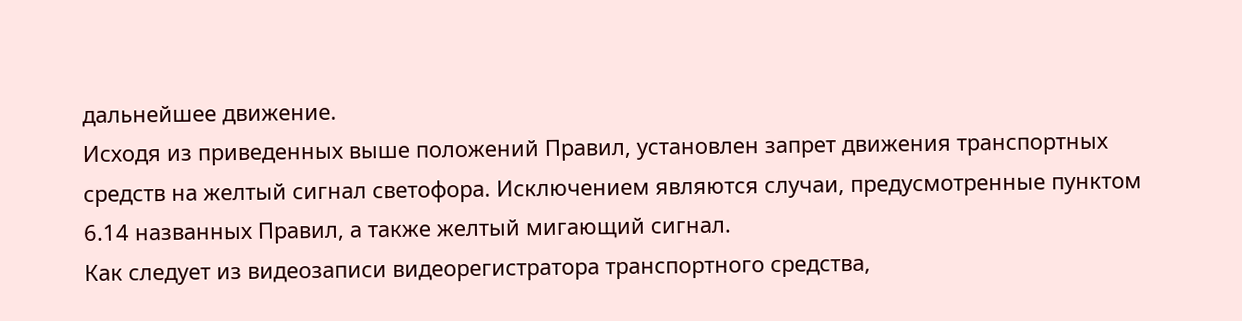дальнейшее движение.
Исходя из приведенных выше положений Правил, установлен запрет движения транспортных средств на желтый сигнал светофора. Исключением являются случаи, предусмотренные пунктом 6.14 названных Правил, а также желтый мигающий сигнал.
Как следует из видеозаписи видеорегистратора транспортного средства,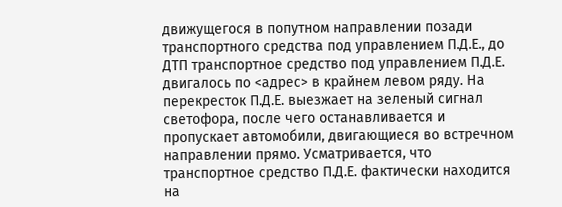движущегося в попутном направлении позади транспортного средства под управлением П.Д.Е., до ДТП транспортное средство под управлением П.Д.Е. двигалось по <адрес> в крайнем левом ряду. На перекресток П.Д.Е. выезжает на зеленый сигнал светофора, после чего останавливается и пропускает автомобили, двигающиеся во встречном направлении прямо. Усматривается, что транспортное средство П.Д.Е. фактически находится на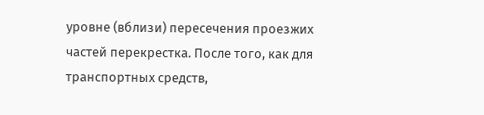уровне (вблизи) пересечения проезжих частей перекрестка. После того, как для транспортных средств,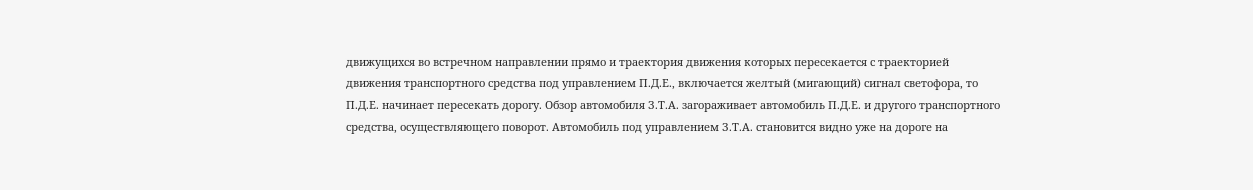движущихся во встречном направлении прямо и траектория движения которых пересекается с траекторией движения транспортного средства под управлением П.Д.Е., включается желтый (мигающий) сигнал светофора, то П.Д.Е. начинает пересекать дорогу. Обзор автомобиля З.Т.А. загораживает автомобиль П.Д.Е. и другого транспортного средства, осуществляющего поворот. Автомобиль под управлением З.Т.А. становится видно уже на дороге на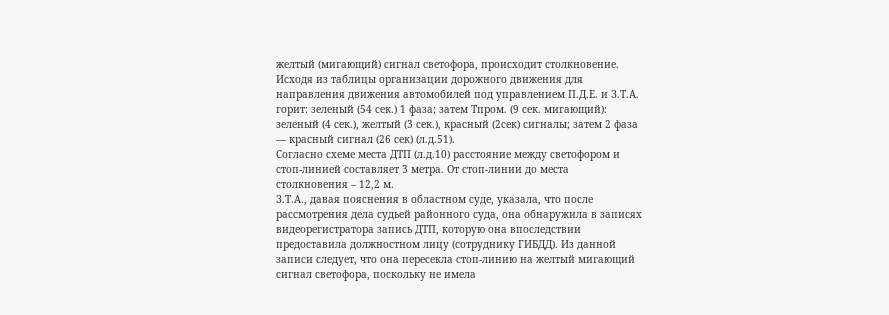желтый (мигающий) сигнал светофора, происходит столкновение.
Исходя из таблицы организации дорожного движения для направления движения автомобилей под управлением П.Д.Е. и З.Т.А. горит: зеленый (54 сек.) 1 фаза; затем Тпром. (9 сек. мигающий): зеленый (4 сек.), желтый (3 сек.), красный (2сек) сигналы; затем 2 фаза — красный сигнал (26 сек) (л.д.51).
Согласно схеме места ДТП (л.д.10) расстояние между светофором и стоп-линией составляет 3 метра. От стоп-линии до места столкновения – 12,2 м.
З.Т.А., давая пояснения в областном суде, указала, что после рассмотрения дела судьей районного суда, она обнаружила в записях видеорегистратора запись ДТП, которую она впоследствии предоставила должностном лицу (сотруднику ГИБДД). Из данной записи следует, что она пересекла стоп-линию на желтый мигающий сигнал светофора, поскольку не имела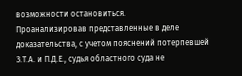возможности остановиться.
Проанализировав представленные в деле доказательства, с учетом пояснений потерпевшей З.Т.А. и П.Д.Е., судья областного суда не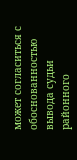может согласиться с обоснованностью вывода судьи районного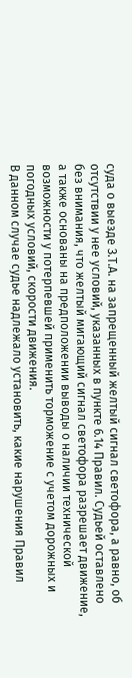суда о выезде З.Т.А. на запрещенный желтый сигнал светофора, а равно, об отсутствии у нее условий, указанных в пункте 6.14 Правил. Судьей оставлено без внимания, что желтый мигающий сигнал светофора разрешает движение, а также основаны на предположении выводы о наличии технической возможности у потерпевшей применить торможение с учетом дорожных и погодных условий, скорости движения.
В данном случае судье надлежало установить, какие нарушения Правил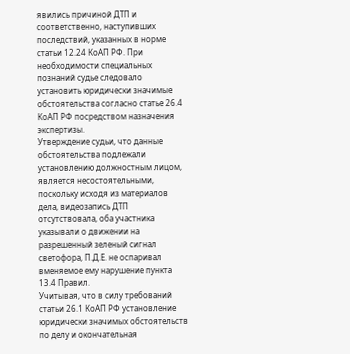явились причиной ДТП и соответственно, наступивших последствий, указанных в норме статьи 12.24 КоАП РФ. При необходимости специальных познаний судье следовало установить юридически значимые обстоятельства согласно статье 26.4 КоАП РФ посредством назначения экспертизы.
Утверждение судьи, что данные обстоятельства подлежали установлению должностным лицом, является несостоятельными, поскольку исходя из материалов дела, видеозапись ДТП отсутствовала, оба участника указывали о движении на разрешенный зеленый сигнал светофора, П.Д.Е. не оспаривал вменяемое ему нарушение пункта 13.4 Правил.
Учитывая, что в силу требований статьи 26.1 КоАП РФ установление юридически значимых обстоятельств по делу и окончательная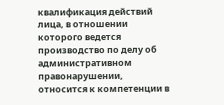квалификация действий лица, в отношении которого ведется производство по делу об административном правонарушении, относится к компетенции в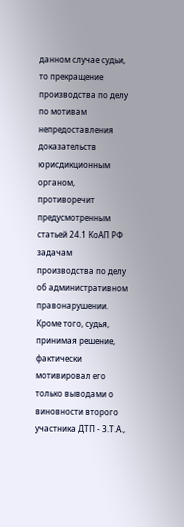данном случае судьи, то прекращение производства по делу по мотивам непредоставления доказательств юрисдикционным органом, противоречит предусмотренным статьей 24.1 КоАП РФ задачам производства по делу об административном правонарушении.
Кроме того, судья, принимая решение, фактически мотивировал его только выводами о виновности второго участника ДТП - З.Т.А.,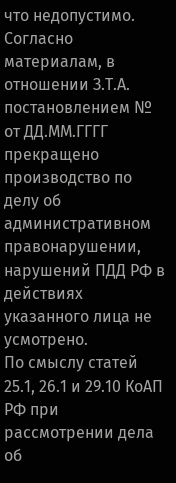что недопустимо.
Согласно материалам, в отношении З.Т.А. постановлением № от ДД.ММ.ГГГГ прекращено производство по делу об административном правонарушении, нарушений ПДД РФ в действиях указанного лица не усмотрено.
По смыслу статей 25.1, 26.1 и 29.10 КоАП РФ при рассмотрении дела об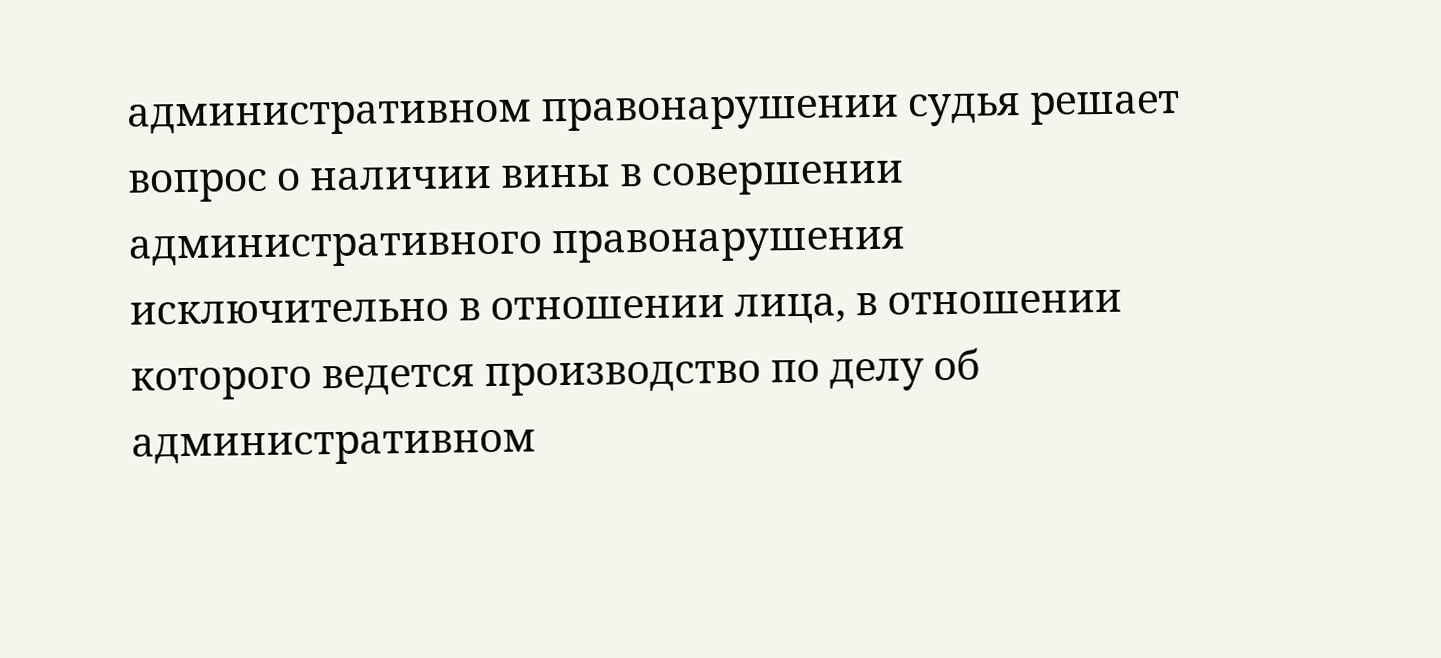административном правонарушении судья решает вопрос о наличии вины в совершении административного правонарушения исключительно в отношении лица, в отношении которого ведется производство по делу об административном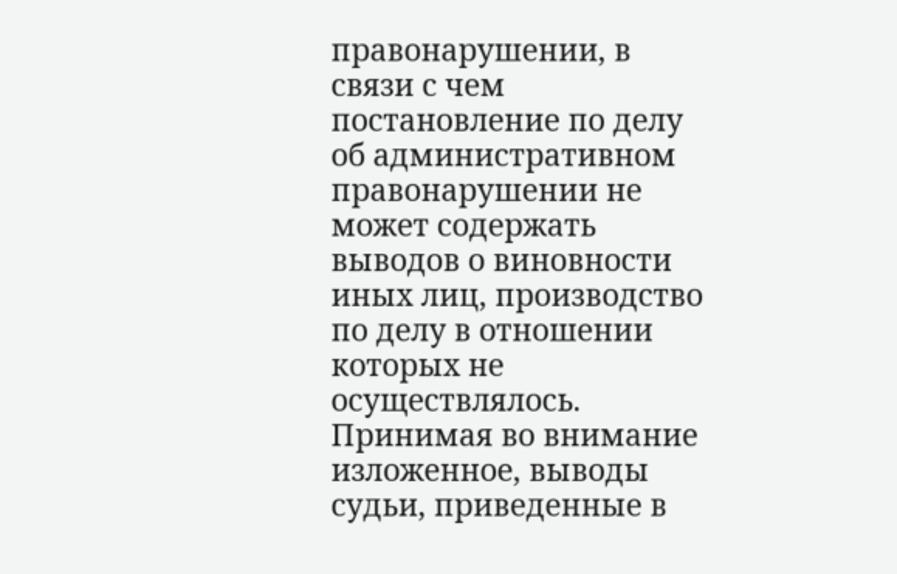правонарушении, в связи с чем постановление по делу об административном правонарушении не может содержать выводов о виновности иных лиц, производство по делу в отношении которых не осуществлялось.
Принимая во внимание изложенное, выводы судьи, приведенные в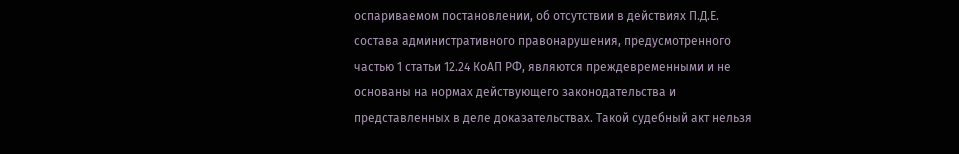оспариваемом постановлении, об отсутствии в действиях П.Д.Е. состава административного правонарушения, предусмотренного частью 1 статьи 12.24 КоАП РФ, являются преждевременными и не основаны на нормах действующего законодательства и представленных в деле доказательствах. Такой судебный акт нельзя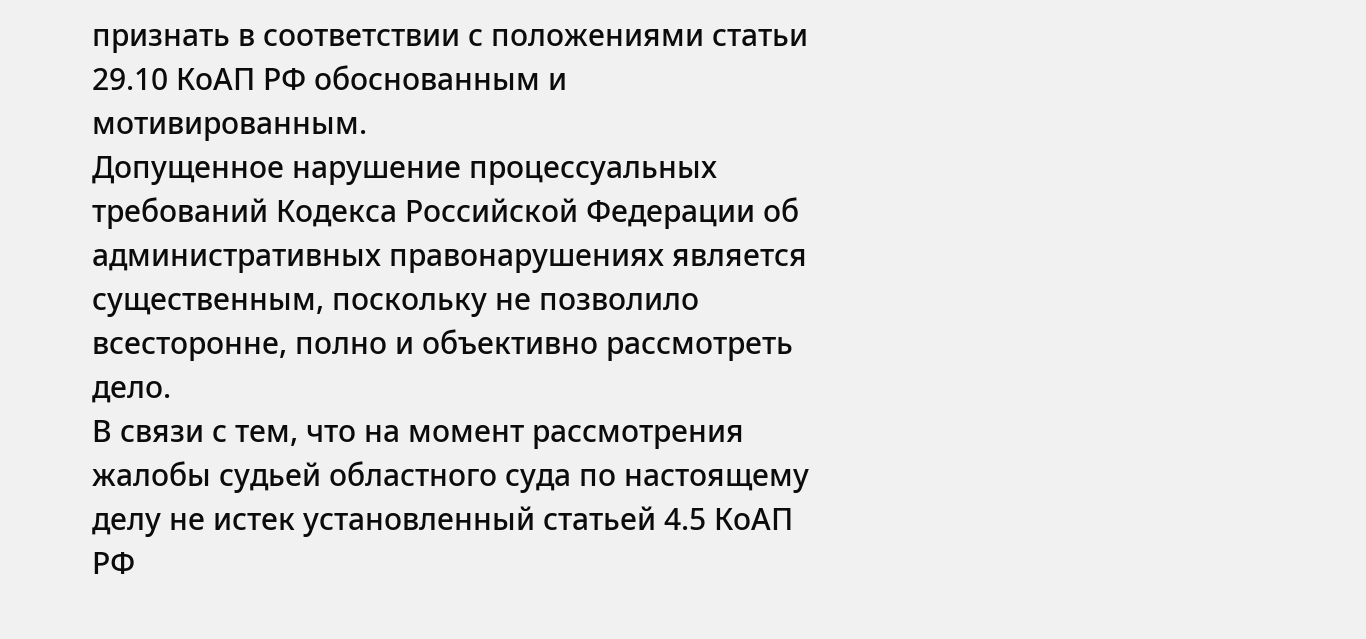признать в соответствии с положениями статьи 29.10 КоАП РФ обоснованным и мотивированным.
Допущенное нарушение процессуальных требований Кодекса Российской Федерации об административных правонарушениях является существенным, поскольку не позволило всесторонне, полно и объективно рассмотреть дело.
В связи с тем, что на момент рассмотрения жалобы судьей областного суда по настоящему делу не истек установленный статьей 4.5 КоАП РФ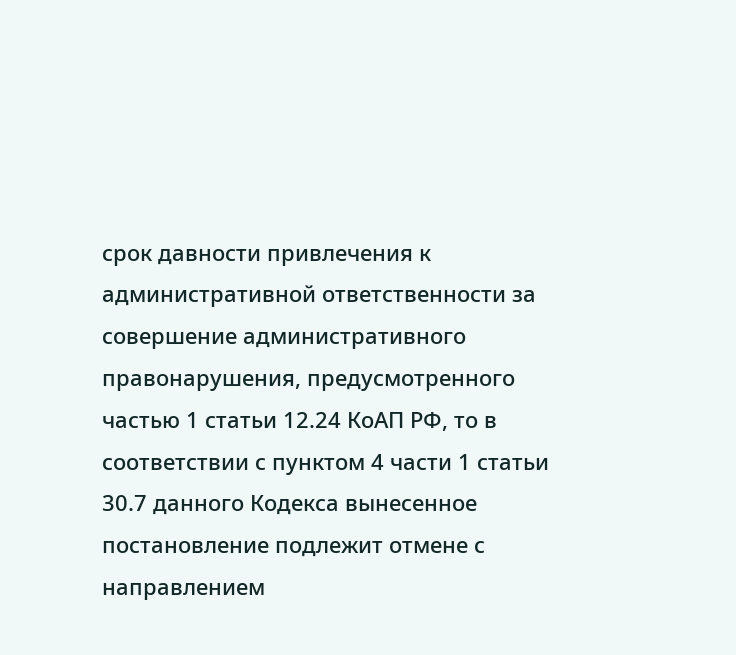срок давности привлечения к административной ответственности за совершение административного правонарушения, предусмотренного частью 1 статьи 12.24 КоАП РФ, то в соответствии с пунктом 4 части 1 статьи 30.7 данного Кодекса вынесенное постановление подлежит отмене с направлением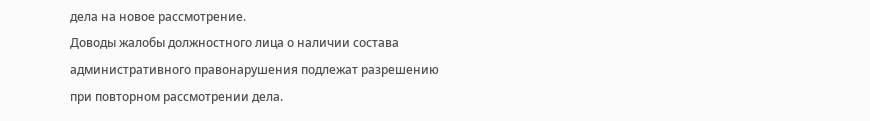дела на новое рассмотрение.
Доводы жалобы должностного лица о наличии состава административного правонарушения подлежат разрешению при повторном рассмотрении дела.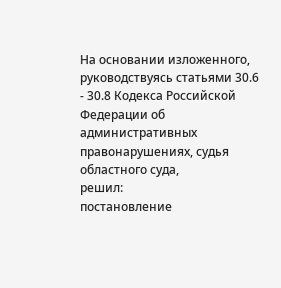На основании изложенного, руководствуясь статьями 30.6 - 30.8 Кодекса Российской Федерации об административных правонарушениях, судья областного суда,
решил:
постановление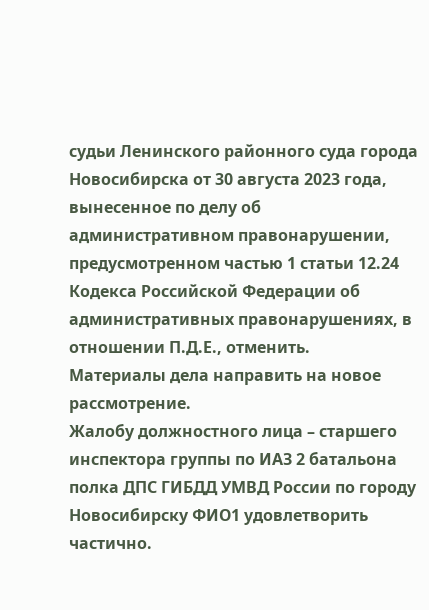судьи Ленинского районного суда города Новосибирска от 30 августа 2023 года, вынесенное по делу об административном правонарушении, предусмотренном частью 1 статьи 12.24 Кодекса Российской Федерации об административных правонарушениях, в отношении П.Д.Е., отменить.
Материалы дела направить на новое рассмотрение.
Жалобу должностного лица – старшего инспектора группы по ИАЗ 2 батальона полка ДПС ГИБДД УМВД России по городу Новосибирску ФИО1 удовлетворить частично.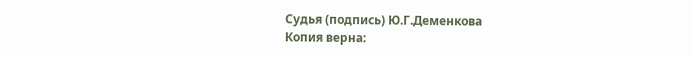Судья (подпись) Ю.Г.Деменкова
Копия верна: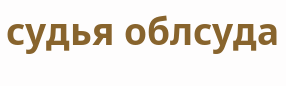судья облсуда